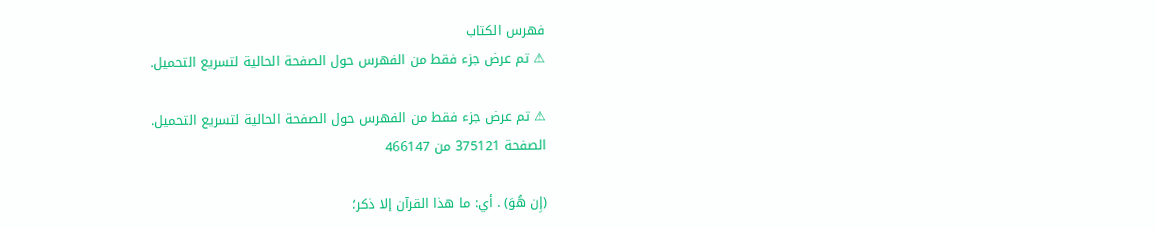فهرس الكتاب
⚠ تم عرض جزء فقط من الفهرس حول الصفحة الحالية لتسريع التحميل.

⚠ تم عرض جزء فقط من الفهرس حول الصفحة الحالية لتسريع التحميل.
الصفحة 375121 من 466147

(إِن هُوَ) . أي: ما هذا القرآن إلا ذكر؛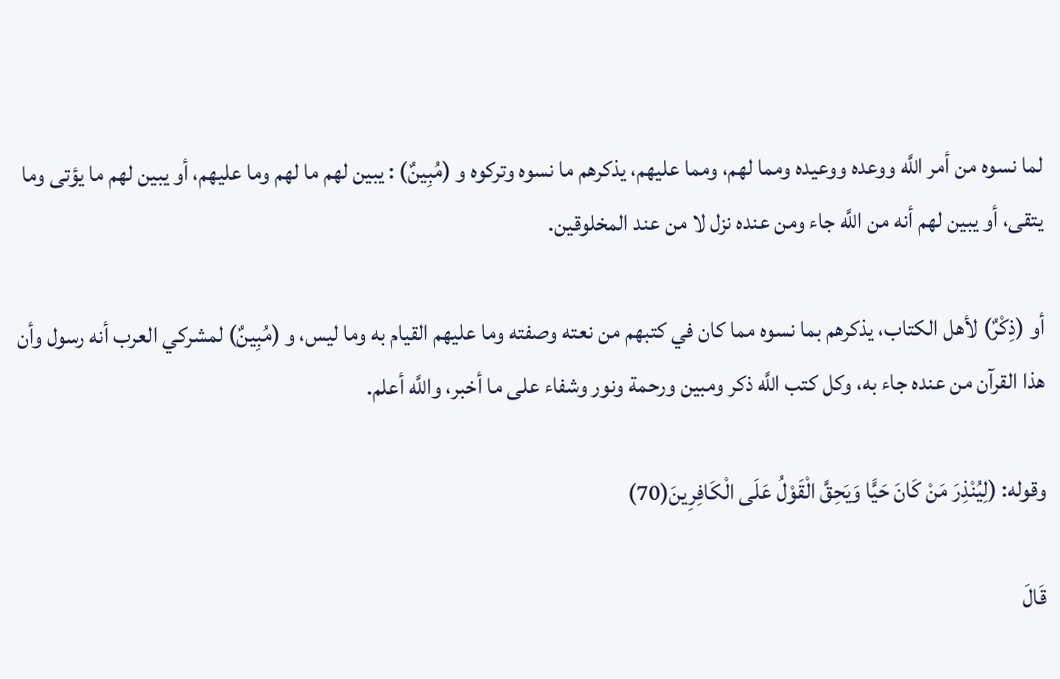لما نسوه من أمر اللَّه ووعده ووعيده ومما لهم، ومما عليهم، يذكرهم ما نسوه وتركوه و (مُبِينٌ) : يبين لهم ما لهم وما عليهم، أو يبين لهم ما يؤتى وما يتقى، أو يبين لهم أنه من اللَّه جاء ومن عنده نزل لا من عند المخلوقين.

أو (ذِكْرٌ) لأهل الكتاب، يذكرهم بما نسوه مما كان في كتبهم من نعته وصفته وما عليهم القيام به وما ليس، و (مُبِينٌ) لمشركي العرب أنه رسول وأن هذا القرآن من عنده جاء به، وكل كتب اللَّه ذكر ومبين ورحمة ونور وشفاء على ما أخبر، واللَّه أعلم.

وقوله: (لِيُنْذِرَ مَنْ كَانَ حَيًّا وَيَحِقَّ الْقَوْلُ عَلَى الْكَافِرِينَ(70)

قَالَ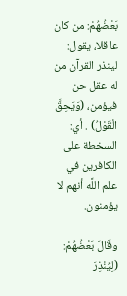بَعْضُهُمْ: من كان عاقلا، يقول: لينذر القرآن من له عقل حن فيؤمن، (وَيَحِقَّ الْقَوْلُ) . أي: السخطة على الكافرين في علم اللَّه أنهم لا يؤمنون.

وقَالَ بَعْضُهُمْ: (لِيُنْذِرَ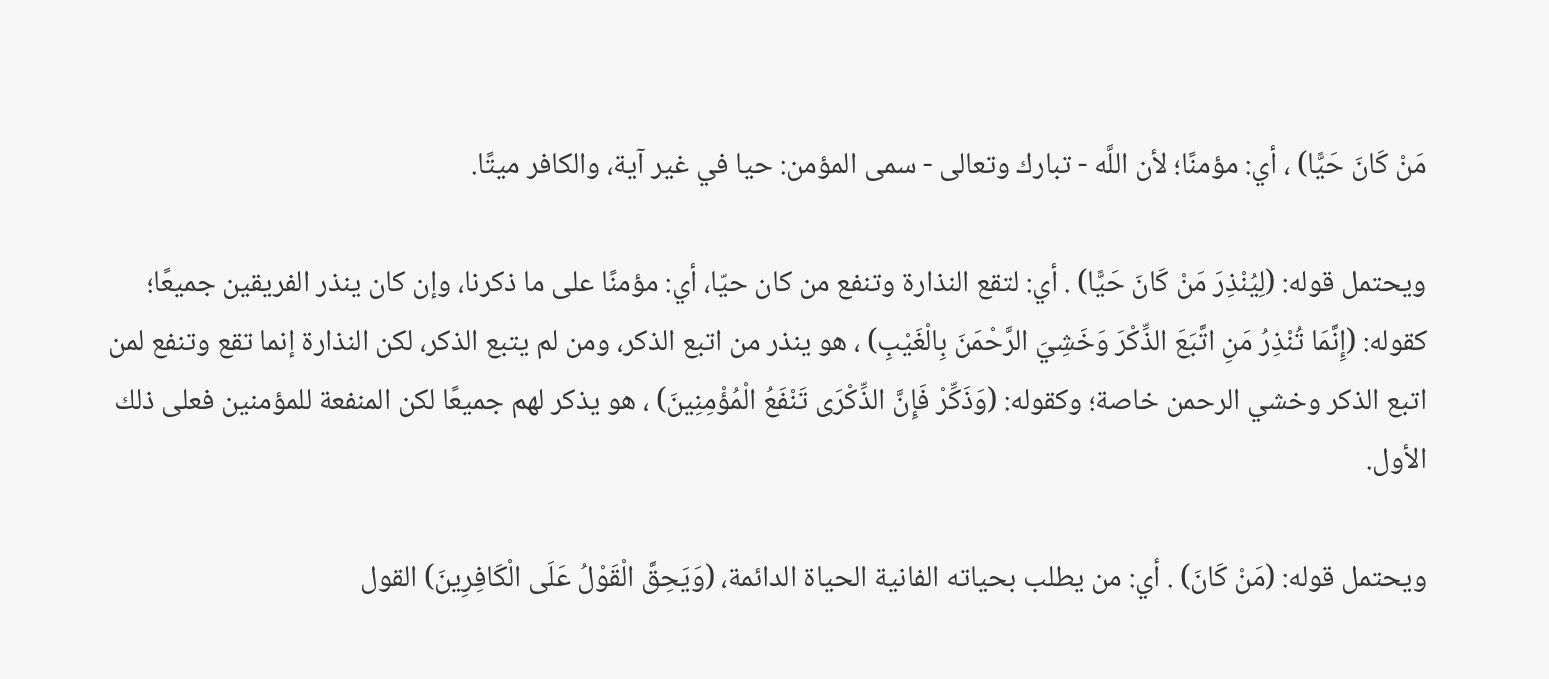مَنْ كَانَ حَيًّا) ، أي: مؤمنًا؛ لأن اللَّه - تبارك وتعالى - سمى المؤمن: حيا في غير آية، والكافر ميتًا.

ويحتمل قوله: (لِيُنْذِرَ مَنْ كَانَ حَيًّا) . أي: لتقع النذارة وتنفع من كان حيّا، أي: مؤمنًا على ما ذكرنا، وإن كان ينذر الفريقين جميعًا؛ كقوله: (إِنَّمَا تُنْذِرُ مَنِ اتَّبَعَ الذِّكْرَ وَخَشِيَ الرَّحْمَنَ بِالْغَيْبِ) ، هو ينذر من اتبع الذكر، ومن لم يتبع الذكر، لكن النذارة إنما تقع وتنفع لمن اتبع الذكر وخشي الرحمن خاصة؛ وكقوله: (وَذَكِّرْ فَإِنَّ الذِّكْرَى تَنْفَعُ الْمُؤْمِنِينَ) ، هو يذكر لهم جميعًا لكن المنفعة للمؤمنين فعلى ذلك الأول.

ويحتمل قوله: (مَنْ كَانَ) . أي: من يطلب بحياته الفانية الحياة الدائمة، (وَيَحِقَّ الْقَوْلُ عَلَى الْكَافِرِينَ) القول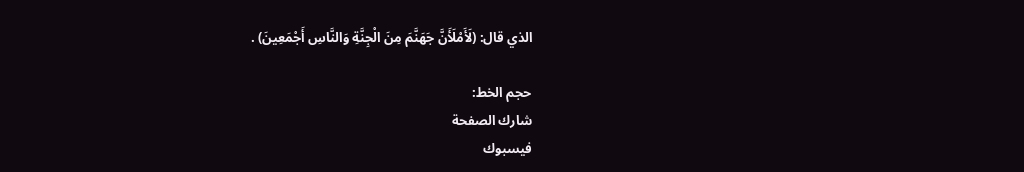الذي قال: (لَأَمْلَأَنَّ جَهَنَّمَ مِنَ الْجِنَّةِ وَالنَّاسِ أَجْمَعِينَ) .

حجم الخط:
شارك الصفحة
فيسبوك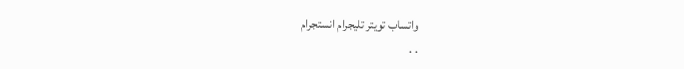واتساب تويتر تليجرام انستجرام
. .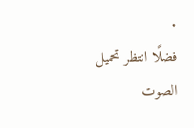.
فضلًا انتظر تحميل الصوت